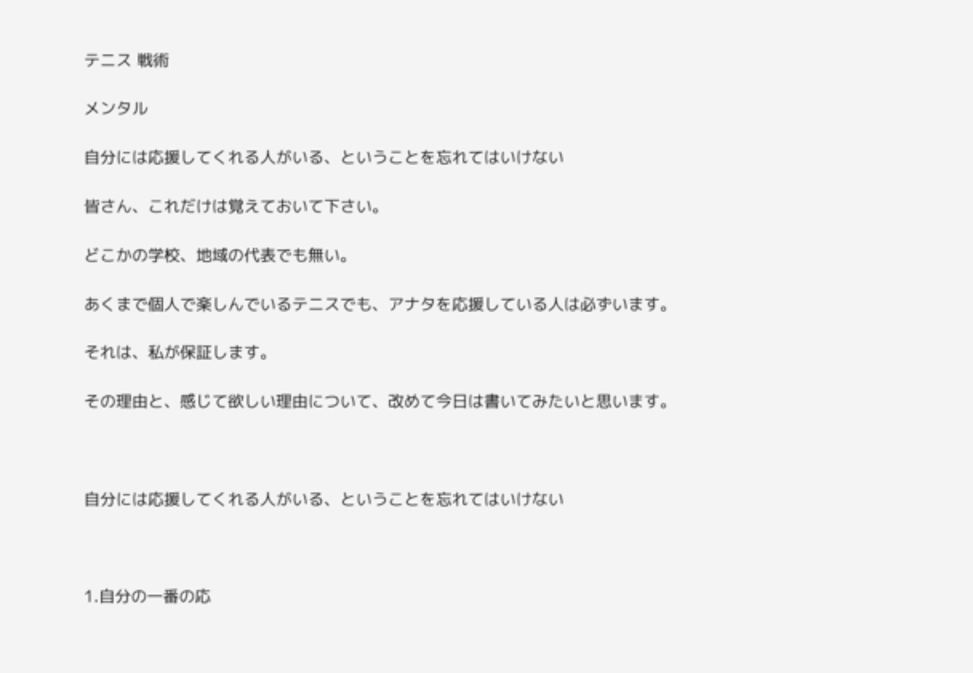テニス 戦術

メンタル

自分には応援してくれる人がいる、ということを忘れてはいけない

皆さん、これだけは覚えておいて下さい。

どこかの学校、地域の代表でも無い。

あくまで個人で楽しんでいるテニスでも、アナタを応援している人は必ずいます。

それは、私が保証します。

その理由と、感じて欲しい理由について、改めて今日は書いてみたいと思います。



自分には応援してくれる人がいる、ということを忘れてはいけない



1.自分の一番の応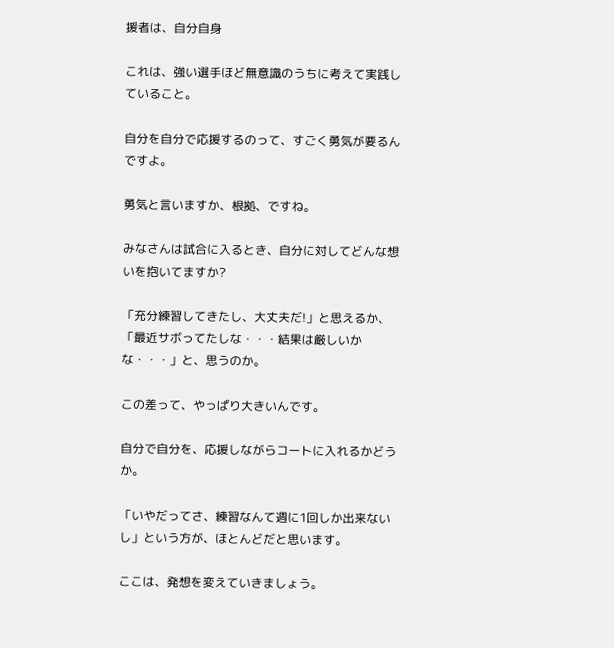援者は、自分自身

これは、強い選手ほど無意識のうちに考えて実践していること。

自分を自分で応援するのって、すごく勇気が要るんですよ。

勇気と言いますか、根拠、ですね。

みなさんは試合に入るとき、自分に対してどんな想いを抱いてますか?

「充分練習してきたし、大丈夫だ!」と思えるか、「最近サボってたしな・・・結果は厳しいかな・・・」と、思うのか。

この差って、やっぱり大きいんです。

自分で自分を、応援しながらコートに入れるかどうか。

「いやだってさ、練習なんて週に1回しか出来ないし」という方が、ほとんどだと思います。

ここは、発想を変えていきましょう。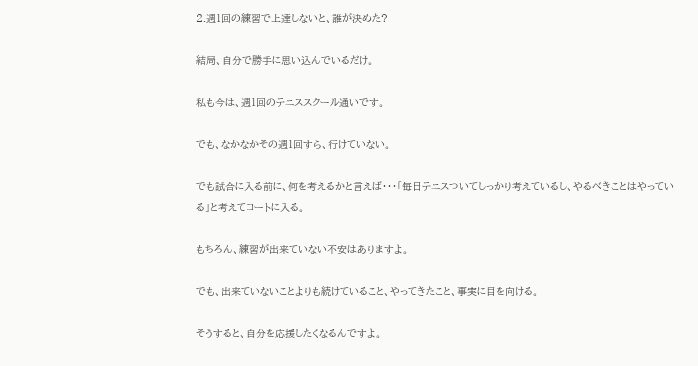2.週1回の練習で上達しないと、誰が決めた?

結局、自分で勝手に思い込んでいるだけ。

私も今は、週1回のテニススクール通いです。

でも、なかなかその週1回すら、行けていない。

でも試合に入る前に、何を考えるかと言えば・・・「毎日テニスついてしっかり考えているし、やるべきことはやっている」と考えてコートに入る。

もちろん、練習が出来ていない不安はありますよ。

でも、出来ていないことよりも続けていること、やってきたこと、事実に目を向ける。

そうすると、自分を応援したくなるんですよ。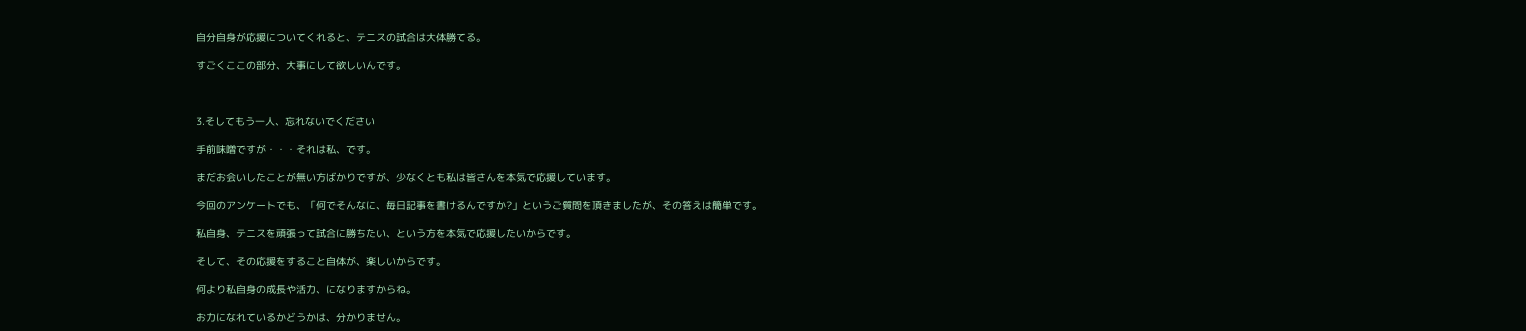自分自身が応援についてくれると、テニスの試合は大体勝てる。

すごくここの部分、大事にして欲しいんです。



3.そしてもう一人、忘れないでください

手前味噌ですが・・・それは私、です。

まだお会いしたことが無い方ばかりですが、少なくとも私は皆さんを本気で応援しています。

今回のアンケートでも、「何でそんなに、毎日記事を書けるんですか?」というご質問を頂きましたが、その答えは簡単です。

私自身、テニスを頑張って試合に勝ちたい、という方を本気で応援したいからです。

そして、その応援をすること自体が、楽しいからです。

何より私自身の成長や活力、になりますからね。

お力になれているかどうかは、分かりません。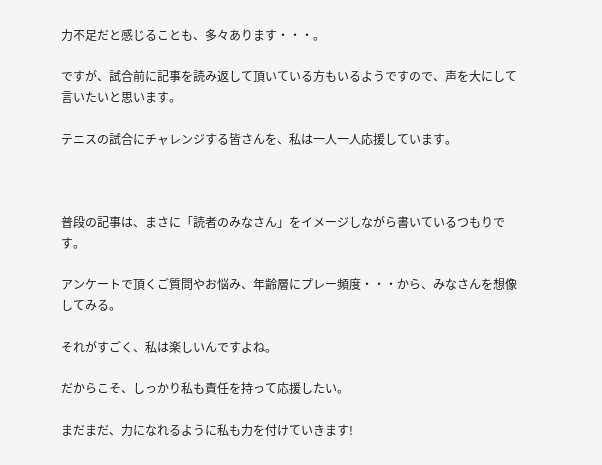力不足だと感じることも、多々あります・・・。

ですが、試合前に記事を読み返して頂いている方もいるようですので、声を大にして言いたいと思います。

テニスの試合にチャレンジする皆さんを、私は一人一人応援しています。



普段の記事は、まさに「読者のみなさん」をイメージしながら書いているつもりです。

アンケートで頂くご質問やお悩み、年齢層にプレー頻度・・・から、みなさんを想像してみる。

それがすごく、私は楽しいんですよね。

だからこそ、しっかり私も責任を持って応援したい。

まだまだ、力になれるように私も力を付けていきます!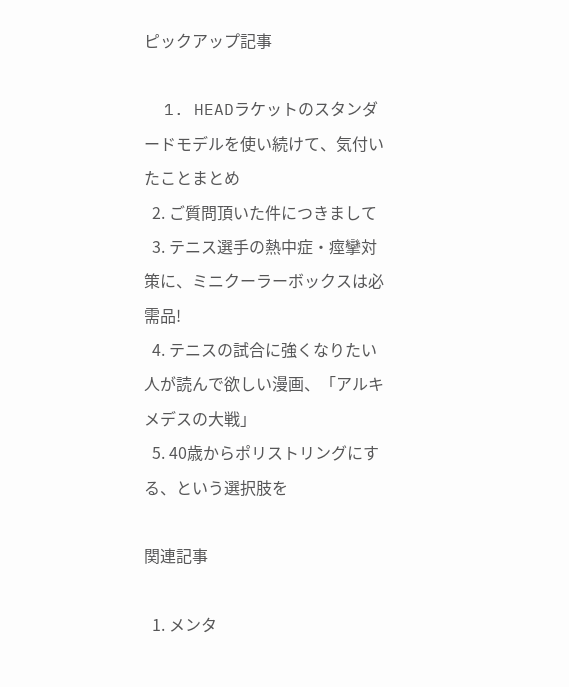ピックアップ記事

  1. HEADラケットのスタンダードモデルを使い続けて、気付いたことまとめ
  2. ご質問頂いた件につきまして
  3. テニス選手の熱中症・痙攣対策に、ミニクーラーボックスは必需品!
  4. テニスの試合に強くなりたい人が読んで欲しい漫画、「アルキメデスの大戦」
  5. 40歳からポリストリングにする、という選択肢を

関連記事

  1. メンタ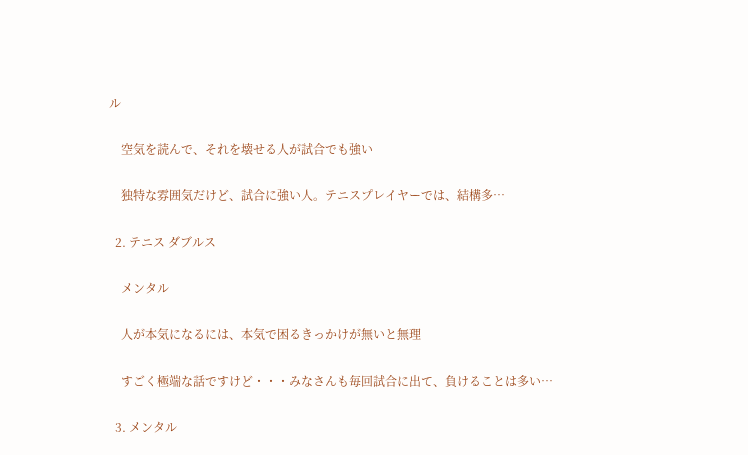ル

    空気を読んで、それを壊せる人が試合でも強い

    独特な雰囲気だけど、試合に強い人。テニスプレイヤーでは、結構多…

  2. テニス ダブルス

    メンタル

    人が本気になるには、本気で困るきっかけが無いと無理

    すごく極端な話ですけど・・・みなさんも毎回試合に出て、負けることは多い…

  3. メンタル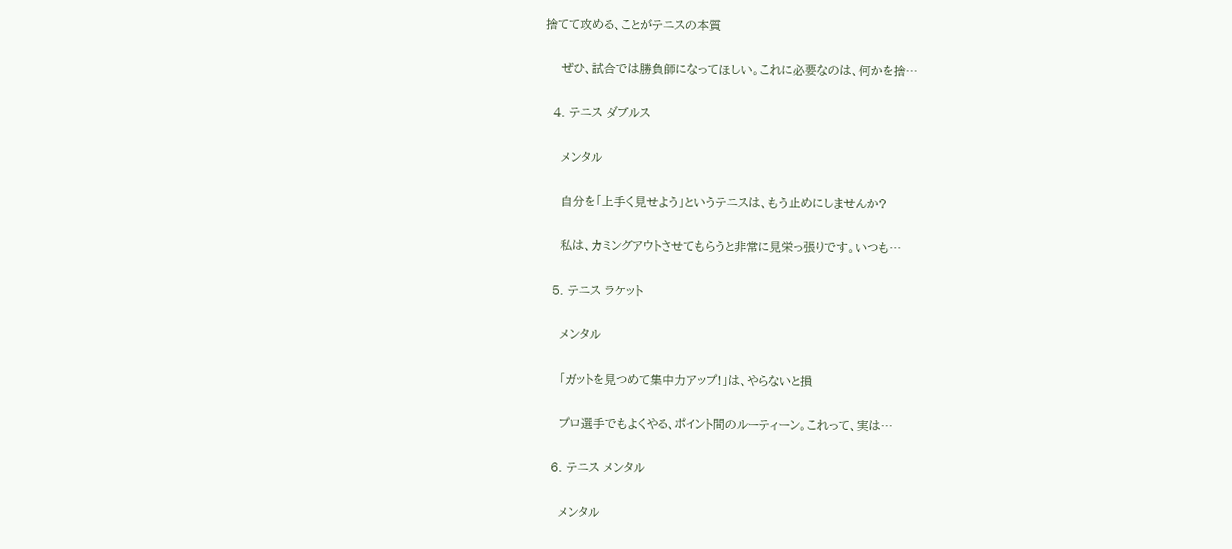捨てて攻める、ことがテニスの本質

    ぜひ、試合では勝負師になってほしい。これに必要なのは、何かを捨…

  4. テニス ダブルス

    メンタル

    自分を「上手く見せよう」というテニスは、もう止めにしませんか?

    私は、カミングアウトさせてもらうと非常に見栄っ張りです。いつも…

  5. テニス ラケット

    メンタル

    「ガットを見つめて集中力アップ!」は、やらないと損

    プロ選手でもよくやる、ポイント間のルーティーン。これって、実は…

  6. テニス メンタル

    メンタル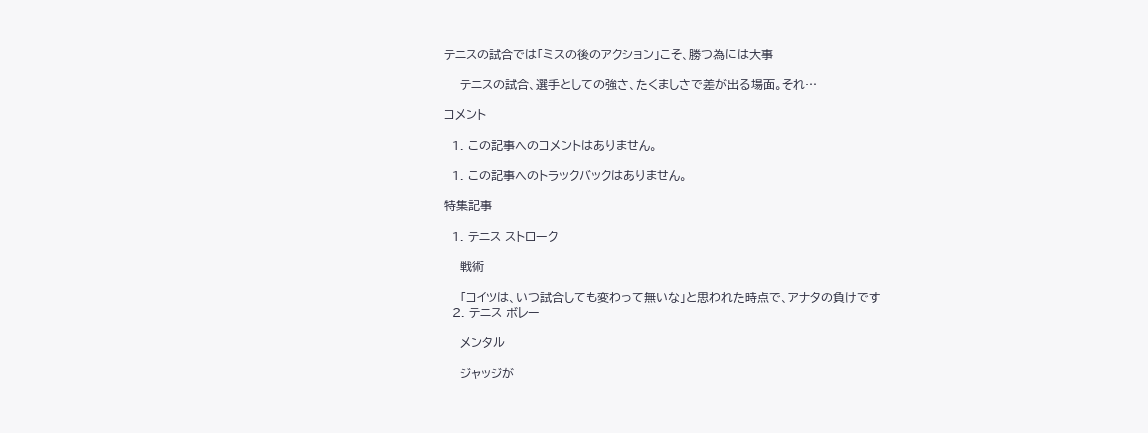テニスの試合では「ミスの後のアクション」こそ、勝つ為には大事

    テニスの試合、選手としての強さ、たくましさで差が出る場面。それ…

コメント

  1. この記事へのコメントはありません。

  1. この記事へのトラックバックはありません。

特集記事

  1. テニス ストローク

    戦術

    「コイツは、いつ試合しても変わって無いな」と思われた時点で、アナタの負けです
  2. テニス ボレー

    メンタル

    ジャッジが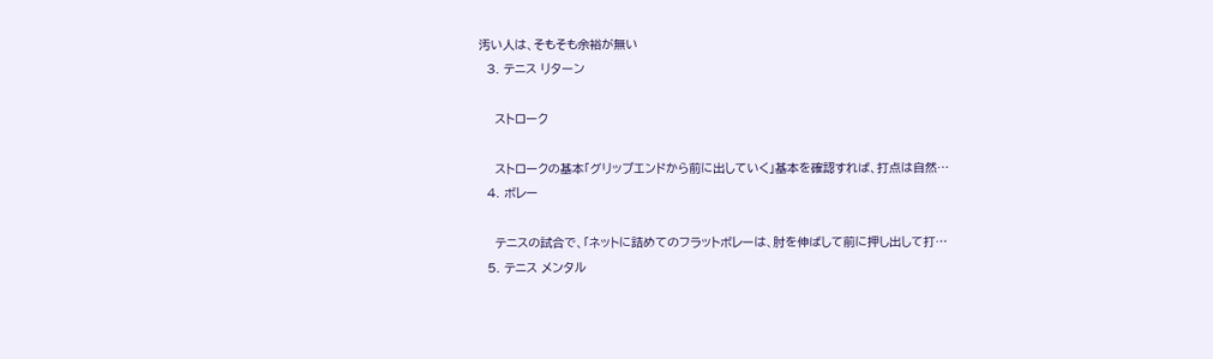汚い人は、そもそも余裕が無い
  3. テニス リターン

    ストローク

    ストロークの基本「グリップエンドから前に出していく」基本を確認すれば、打点は自然…
  4. ボレー

    テニスの試合で、「ネットに詰めてのフラットボレーは、肘を伸ばして前に押し出して打…
  5. テニス メンタル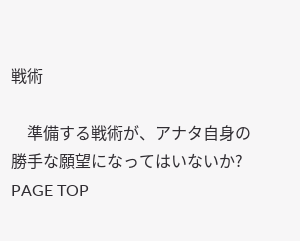戦術

    準備する戦術が、アナタ自身の勝手な願望になってはいないか?
PAGE TOP